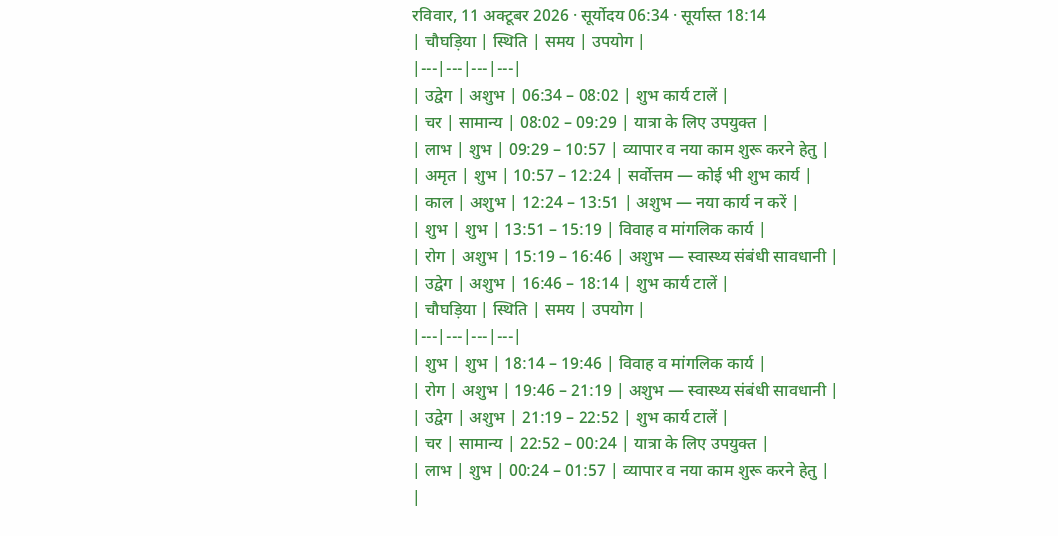रविवार, 11 अक्टूबर 2026 · सूर्योदय 06:34 · सूर्यास्त 18:14
| चौघड़िया | स्थिति | समय | उपयोग |
|---|---|---|---|
| उद्वेग | अशुभ | 06:34 – 08:02 | शुभ कार्य टालें |
| चर | सामान्य | 08:02 – 09:29 | यात्रा के लिए उपयुक्त |
| लाभ | शुभ | 09:29 – 10:57 | व्यापार व नया काम शुरू करने हेतु |
| अमृत | शुभ | 10:57 – 12:24 | सर्वोत्तम — कोई भी शुभ कार्य |
| काल | अशुभ | 12:24 – 13:51 | अशुभ — नया कार्य न करें |
| शुभ | शुभ | 13:51 – 15:19 | विवाह व मांगलिक कार्य |
| रोग | अशुभ | 15:19 – 16:46 | अशुभ — स्वास्थ्य संबंधी सावधानी |
| उद्वेग | अशुभ | 16:46 – 18:14 | शुभ कार्य टालें |
| चौघड़िया | स्थिति | समय | उपयोग |
|---|---|---|---|
| शुभ | शुभ | 18:14 – 19:46 | विवाह व मांगलिक कार्य |
| रोग | अशुभ | 19:46 – 21:19 | अशुभ — स्वास्थ्य संबंधी सावधानी |
| उद्वेग | अशुभ | 21:19 – 22:52 | शुभ कार्य टालें |
| चर | सामान्य | 22:52 – 00:24 | यात्रा के लिए उपयुक्त |
| लाभ | शुभ | 00:24 – 01:57 | व्यापार व नया काम शुरू करने हेतु |
|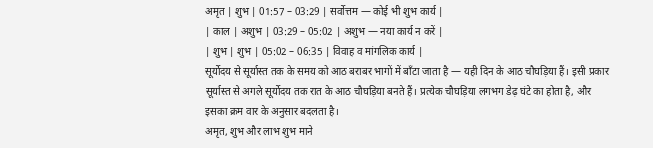अमृत | शुभ | 01:57 – 03:29 | सर्वोत्तम — कोई भी शुभ कार्य |
| काल | अशुभ | 03:29 – 05:02 | अशुभ — नया कार्य न करें |
| शुभ | शुभ | 05:02 – 06:35 | विवाह व मांगलिक कार्य |
सूर्योदय से सूर्यास्त तक के समय को आठ बराबर भागों में बाँटा जाता है — यही दिन के आठ चौघड़िया हैं। इसी प्रकार सूर्यास्त से अगले सूर्योदय तक रात के आठ चौघड़िया बनते हैं। प्रत्येक चौघड़िया लगभग डेढ़ घंटे का होता है, और इसका क्रम वार के अनुसार बदलता है।
अमृत, शुभ और लाभ शुभ माने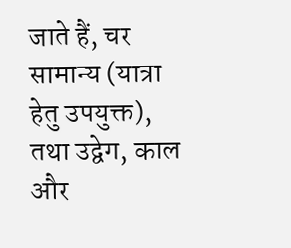जाते हैं, चर सामान्य (यात्रा हेतु उपयुक्त), तथा उद्वेग, काल और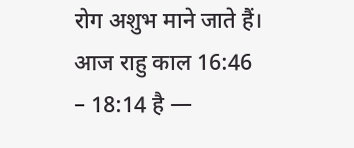रोग अशुभ माने जाते हैं।
आज राहु काल 16:46 – 18:14 है —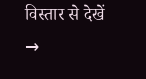विस्तार से देखें →